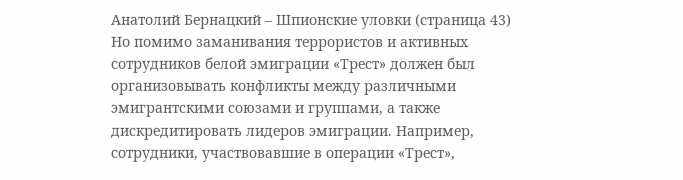Анатолий Бернацкий – Шпионские уловки (страница 43)
Но помимо заманивания террористов и активных сотрудников белой эмиграции «Трест» должен был организовывать конфликты между различными эмигрантскими союзами и группами, а также дискредитировать лидеров эмиграции. Например, сотрудники, участвовавшие в операции «Трест»,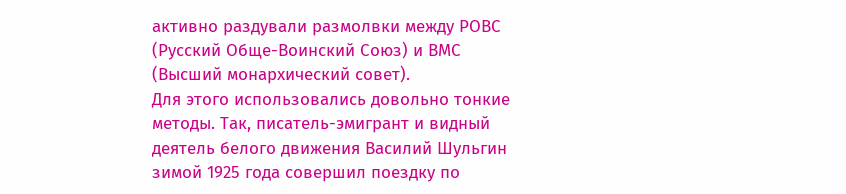активно раздували размолвки между РОВС (Русский Обще-Воинский Союз) и ВМС (Высший монархический совет).
Для этого использовались довольно тонкие методы. Так, писатель-эмигрант и видный деятель белого движения Василий Шульгин зимой 1925 года совершил поездку по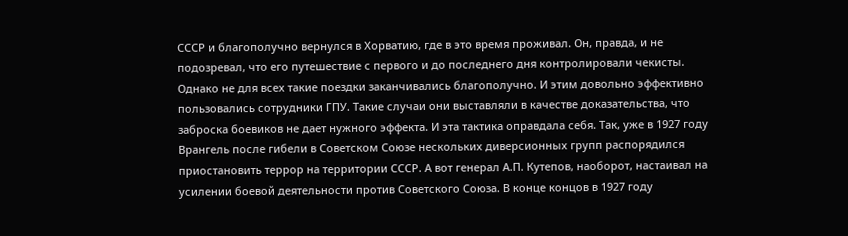СССР и благополучно вернулся в Хорватию, где в это время проживал. Он, правда, и не подозревал, что его путешествие с первого и до последнего дня контролировали чекисты.
Однако не для всех такие поездки заканчивались благополучно. И этим довольно эффективно пользовались сотрудники ГПУ. Такие случаи они выставляли в качестве доказательства, что заброска боевиков не дает нужного эффекта. И эта тактика оправдала себя. Так, уже в 1927 году Врангель после гибели в Советском Союзе нескольких диверсионных групп распорядился приостановить террор на территории СССР. А вот генерал А.П. Кутепов, наоборот, настаивал на усилении боевой деятельности против Советского Союза. В конце концов в 1927 году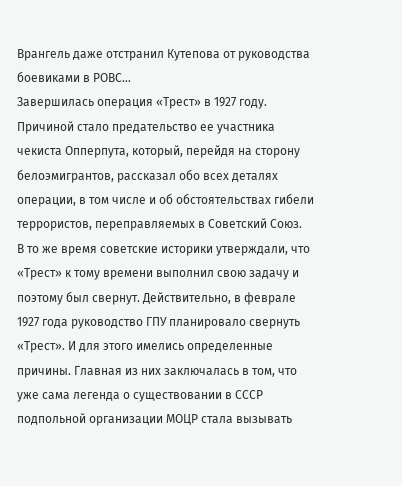Врангель даже отстранил Кутепова от руководства боевиками в РОВС…
Завершилась операция «Трест» в 1927 году. Причиной стало предательство ее участника чекиста Опперпута, который, перейдя на сторону белоэмигрантов, рассказал обо всех деталях операции, в том числе и об обстоятельствах гибели террористов, переправляемых в Советский Союз.
В то же время советские историки утверждали, что «Трест» к тому времени выполнил свою задачу и поэтому был свернут. Действительно, в феврале 1927 года руководство ГПУ планировало свернуть «Трест». И для этого имелись определенные причины. Главная из них заключалась в том, что уже сама легенда о существовании в СССР подпольной организации МОЦР стала вызывать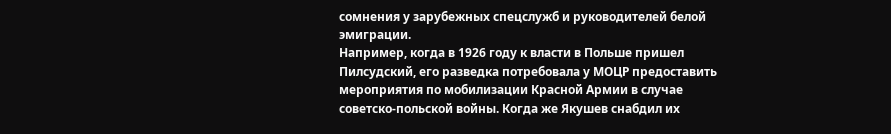сомнения у зарубежных спецслужб и руководителей белой эмиграции.
Например, когда в 1926 году к власти в Польше пришел Пилсудский, его разведка потребовала у МОЦР предоставить мероприятия по мобилизации Красной Армии в случае советско-польской войны. Когда же Якушев снабдил их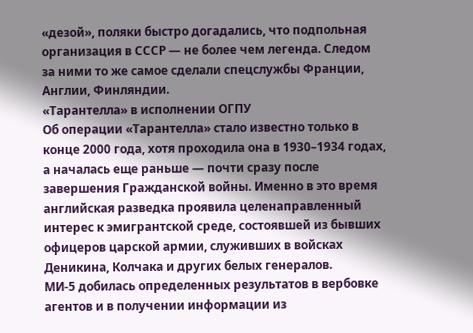«дезой», поляки быстро догадались, что подпольная организация в СССР — не более чем легенда. Следом за ними то же самое сделали спецслужбы Франции, Англии, Финляндии.
«Тарантелла» в исполнении ОГПУ
Об операции «Тарантелла» стало известно только в конце 2000 года, хотя проходила она в 1930–1934 годах, а началась еще раньше — почти сразу после завершения Гражданской войны. Именно в это время английская разведка проявила целенаправленный интерес к эмигрантской среде, состоявшей из бывших офицеров царской армии, служивших в войсках Деникина, Колчака и других белых генералов.
МИ-5 добилась определенных результатов в вербовке агентов и в получении информации из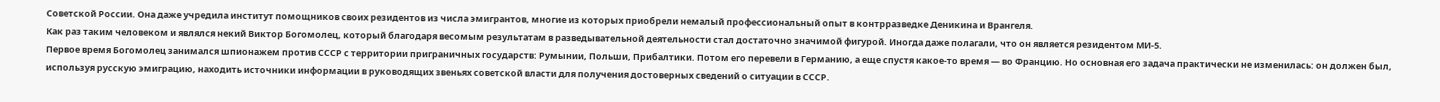Советской России. Она даже учредила институт помощников своих резидентов из числа эмигрантов, многие из которых приобрели немалый профессиональный опыт в контрразведке Деникина и Врангеля.
Как раз таким человеком и являлся некий Виктор Богомолец, который благодаря весомым результатам в разведывательной деятельности стал достаточно значимой фигурой. Иногда даже полагали, что он является резидентом МИ-5.
Первое время Богомолец занимался шпионажем против СССР с территории приграничных государств: Румынии, Польши, Прибалтики. Потом его перевели в Германию, а еще спустя какое-то время — во Францию. Но основная его задача практически не изменилась: он должен был, используя русскую эмиграцию, находить источники информации в руководящих звеньях советской власти для получения достоверных сведений о ситуации в СССР.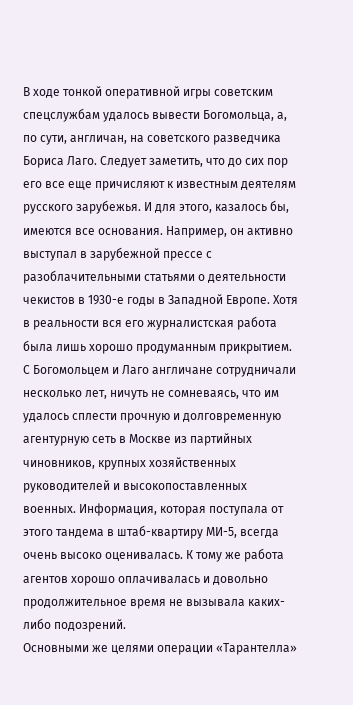В ходе тонкой оперативной игры советским спецслужбам удалось вывести Богомольца, а, по сути, англичан, на советского разведчика Бориса Лаго. Следует заметить, что до сих пор его все еще причисляют к известным деятелям русского зарубежья. И для этого, казалось бы, имеются все основания. Например, он активно выступал в зарубежной прессе с разоблачительными статьями о деятельности чекистов в 1930-е годы в Западной Европе. Хотя в реальности вся его журналистская работа была лишь хорошо продуманным прикрытием.
С Богомольцем и Лаго англичане сотрудничали несколько лет, ничуть не сомневаясь, что им удалось сплести прочную и долговременную агентурную сеть в Москве из партийных чиновников, крупных хозяйственных руководителей и высокопоставленных военных. Информация, которая поступала от этого тандема в штаб-квартиру МИ-5, всегда очень высоко оценивалась. К тому же работа агентов хорошо оплачивалась и довольно продолжительное время не вызывала каких-либо подозрений.
Основными же целями операции «Тарантелла»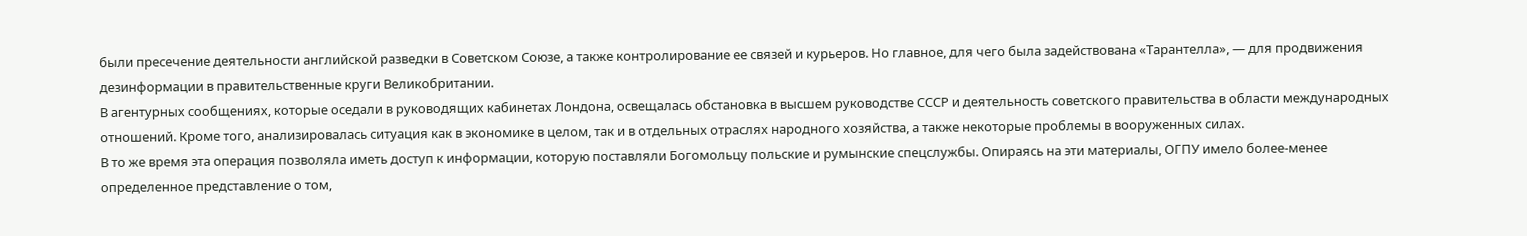были пресечение деятельности английской разведки в Советском Союзе, а также контролирование ее связей и курьеров. Но главное, для чего была задействована «Тарантелла», — для продвижения дезинформации в правительственные круги Великобритании.
В агентурных сообщениях, которые оседали в руководящих кабинетах Лондона, освещалась обстановка в высшем руководстве СССР и деятельность советского правительства в области международных отношений. Кроме того, анализировалась ситуация как в экономике в целом, так и в отдельных отраслях народного хозяйства, а также некоторые проблемы в вооруженных силах.
В то же время эта операция позволяла иметь доступ к информации, которую поставляли Богомольцу польские и румынские спецслужбы. Опираясь на эти материалы, ОГПУ имело более-менее определенное представление о том,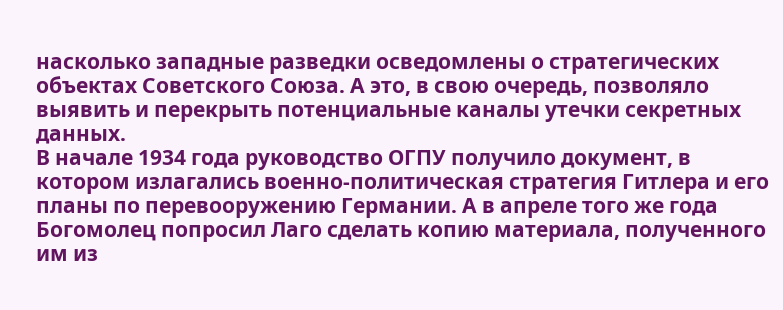насколько западные разведки осведомлены о стратегических объектах Советского Союза. А это, в свою очередь, позволяло выявить и перекрыть потенциальные каналы утечки секретных данных.
В начале 1934 года руководство ОГПУ получило документ, в котором излагались военно-политическая стратегия Гитлера и его планы по перевооружению Германии. А в апреле того же года Богомолец попросил Лаго сделать копию материала, полученного им из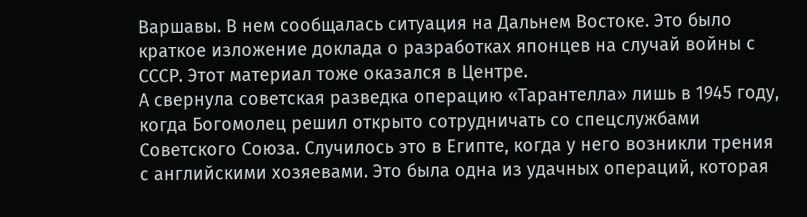Варшавы. В нем сообщалась ситуация на Дальнем Востоке. Это было краткое изложение доклада о разработках японцев на случай войны с СССР. Этот материал тоже оказался в Центре.
А свернула советская разведка операцию «Тарантелла» лишь в 1945 году, когда Богомолец решил открыто сотрудничать со спецслужбами Советского Союза. Случилось это в Египте, когда у него возникли трения с английскими хозяевами. Это была одна из удачных операций, которая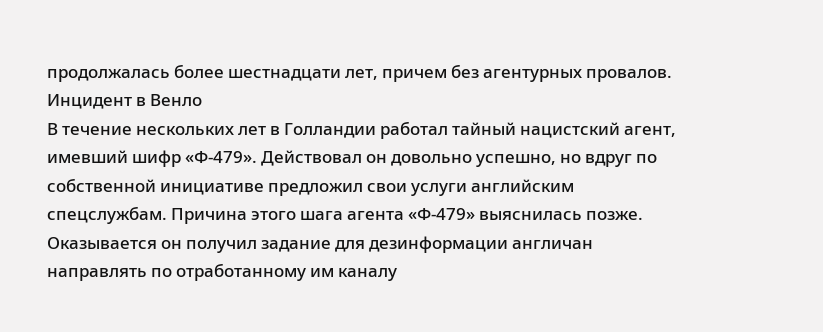продолжалась более шестнадцати лет, причем без агентурных провалов.
Инцидент в Венло
В течение нескольких лет в Голландии работал тайный нацистский агент, имевший шифр «Ф-479». Действовал он довольно успешно, но вдруг по собственной инициативе предложил свои услуги английским спецслужбам. Причина этого шага агента «Ф-479» выяснилась позже. Оказывается он получил задание для дезинформации англичан направлять по отработанному им каналу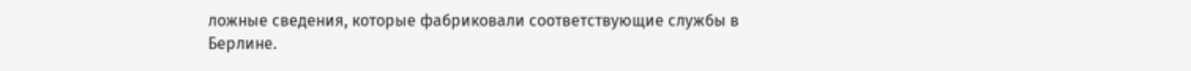ложные сведения, которые фабриковали соответствующие службы в Берлине.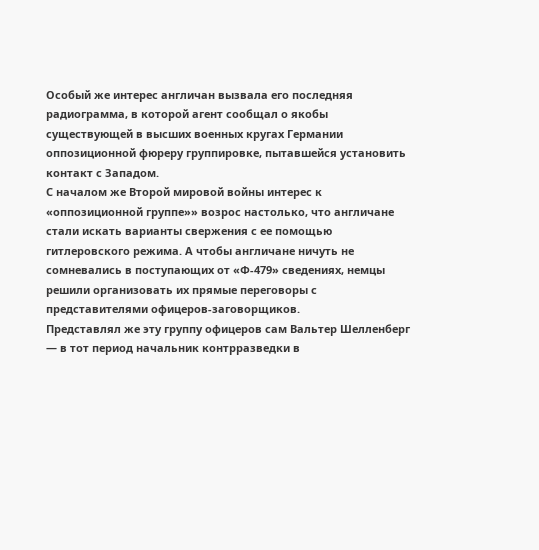Особый же интерес англичан вызвала его последняя радиограмма, в которой агент сообщал о якобы существующей в высших военных кругах Германии оппозиционной фюреру группировке, пытавшейся установить контакт с Западом.
С началом же Второй мировой войны интерес к «оппозиционной группе»» возрос настолько, что англичане стали искать варианты свержения с ее помощью гитлеровского режима. А чтобы англичане ничуть не сомневались в поступающих от «Ф-479» сведениях, немцы решили организовать их прямые переговоры с представителями офицеров-заговорщиков.
Представлял же эту группу офицеров сам Вальтер Шелленберг — в тот период начальник контрразведки в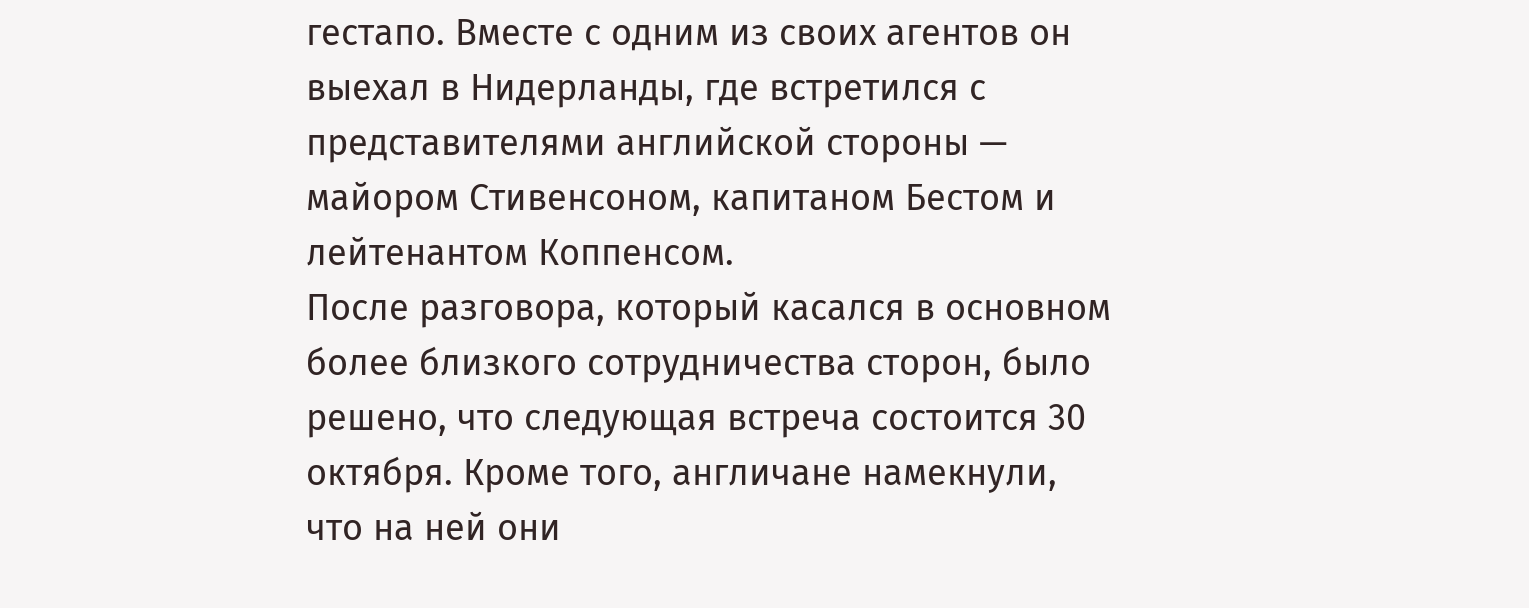гестапо. Вместе с одним из своих агентов он выехал в Нидерланды, где встретился с представителями английской стороны — майором Стивенсоном, капитаном Бестом и лейтенантом Коппенсом.
После разговора, который касался в основном более близкого сотрудничества сторон, было решено, что следующая встреча состоится 30 октября. Кроме того, англичане намекнули, что на ней они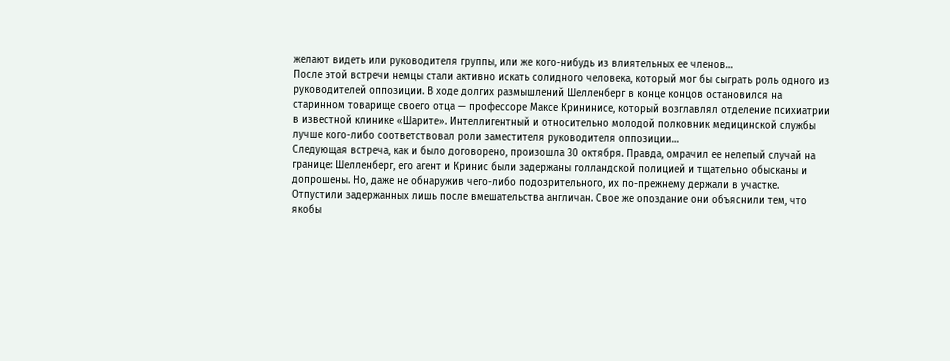желают видеть или руководителя группы, или же кого-нибудь из влиятельных ее членов…
После этой встречи немцы стали активно искать солидного человека, который мог бы сыграть роль одного из руководителей оппозиции. В ходе долгих размышлений Шелленберг в конце концов остановился на старинном товарище своего отца — профессоре Максе Крининисе, который возглавлял отделение психиатрии в известной клинике «Шарите». Интеллигентный и относительно молодой полковник медицинской службы лучше кого-либо соответствовал роли заместителя руководителя оппозиции…
Следующая встреча, как и было договорено, произошла 30 октября. Правда, омрачил ее нелепый случай на границе: Шелленберг, его агент и Кринис были задержаны голландской полицией и тщательно обысканы и допрошены. Но, даже не обнаружив чего-либо подозрительного, их по-прежнему держали в участке. Отпустили задержанных лишь после вмешательства англичан. Свое же опоздание они объяснили тем, что якобы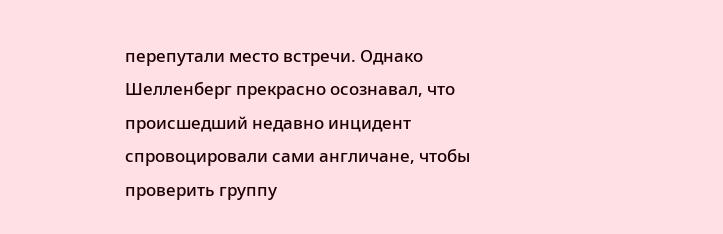перепутали место встречи. Однако Шелленберг прекрасно осознавал, что происшедший недавно инцидент спровоцировали сами англичане, чтобы проверить группу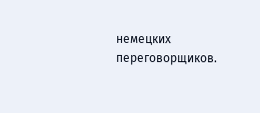немецких переговорщиков.